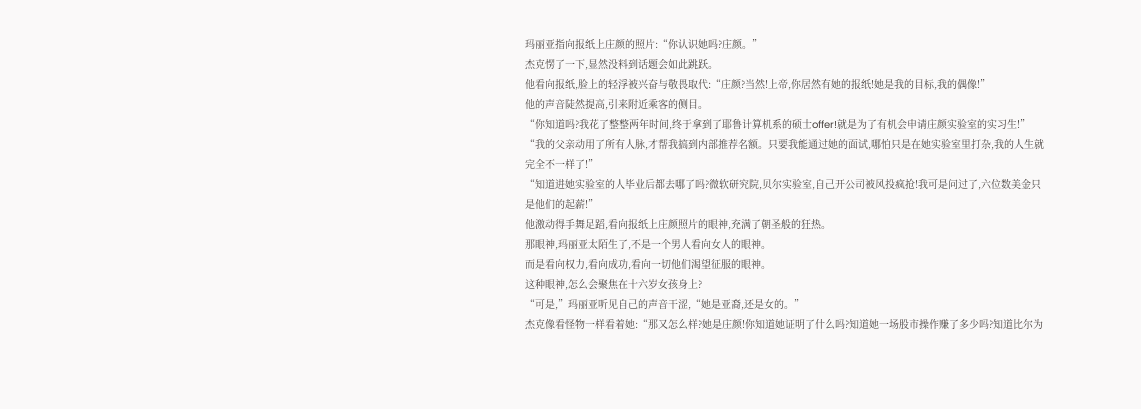玛丽亚指向报纸上庄颜的照片:“你认识她吗?庄颜。”
杰克愣了一下,显然没料到话题会如此跳跃。
他看向报纸,脸上的轻浮被兴奋与敬畏取代:“庄颜?当然!上帝,你居然有她的报纸!她是我的目标,我的偶像!”
他的声音陡然提高,引来附近乘客的侧目。
“你知道吗?我花了整整两年时间,终于拿到了耶鲁计算机系的硕士offer!就是为了有机会申请庄颜实验室的实习生!”
“我的父亲动用了所有人脉,才帮我搞到内部推荐名额。只要我能通过她的面试,哪怕只是在她实验室里打杂,我的人生就完全不一样了!”
“知道进她实验室的人毕业后都去哪了吗?微软研究院,贝尔实验室,自己开公司被风投疯抢!我可是问过了,六位数美金只是他们的起薪!”
他激动得手舞足蹈,看向报纸上庄颜照片的眼神,充满了朝圣般的狂热。
那眼神,玛丽亚太陌生了,不是一个男人看向女人的眼神。
而是看向权力,看向成功,看向一切他们渴望征服的眼神。
这种眼神,怎么会聚焦在十六岁女孩身上?
“可是,”玛丽亚听见自己的声音干涩,“她是亚裔,还是女的。”
杰克像看怪物一样看着她:“那又怎么样?她是庄颜!你知道她证明了什么吗?知道她一场股市操作赚了多少吗?知道比尔为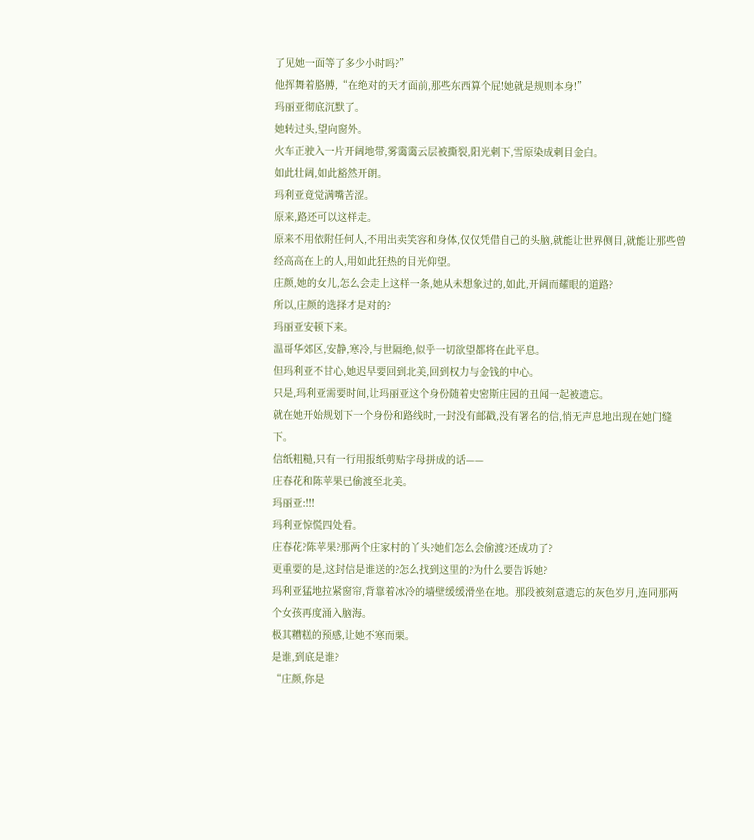了见她一面等了多少小时吗?”
他挥舞着胳膊,“在绝对的天才面前,那些东西算个屁!她就是规则本身!”
玛丽亚彻底沉默了。
她转过头,望向窗外。
火车正驶入一片开阔地带,雾霭霭云层被撕裂,阳光刺下,雪原染成刺目金白。
如此壮阔,如此豁然开朗。
玛利亚竟觉满嘴苦涩。
原来,路还可以这样走。
原来不用依附任何人,不用出卖笑容和身体,仅仅凭借自己的头脑,就能让世界侧目,就能让那些曾经高高在上的人,用如此狂热的目光仰望。
庄颜,她的女儿,怎么会走上这样一条,她从未想象过的,如此,开阔而耀眼的道路?
所以,庄颜的选择才是对的?
玛丽亚安顿下来。
温哥华郊区,安静,寒冷,与世隔绝,似乎一切欲望都将在此平息。
但玛利亚不甘心,她迟早要回到北美,回到权力与金钱的中心。
只是,玛利亚需要时间,让玛丽亚这个身份随着史密斯庄园的丑闻一起被遗忘。
就在她开始规划下一个身份和路线时,一封没有邮戳,没有署名的信,悄无声息地出现在她门缝下。
信纸粗糙,只有一行用报纸剪贴字母拼成的话——
庄春花和陈苹果已偷渡至北美。
玛丽亚:!!!
玛利亚惊慌四处看。
庄春花?陈苹果?那两个庄家村的丫头?她们怎么会偷渡?还成功了?
更重要的是,这封信是谁送的?怎么找到这里的?为什么要告诉她?
玛利亚猛地拉紧窗帘,背靠着冰冷的墙壁缓缓滑坐在地。那段被刻意遗忘的灰色岁月,连同那两个女孩再度涌入脑海。
极其糟糕的预感,让她不寒而栗。
是谁,到底是谁?
“庄颜,你是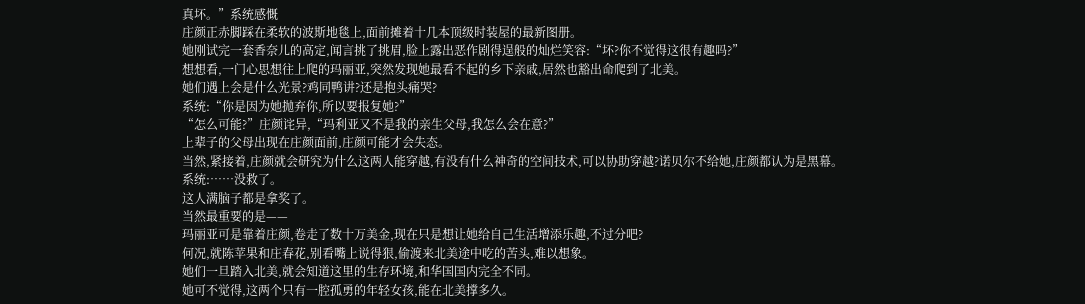真坏。”系统感慨
庄颜正赤脚踩在柔软的波斯地毯上,面前摊着十几本顶级时装屋的最新图册。
她刚试完一套香奈儿的高定,闻言挑了挑眉,脸上露出恶作剧得逞般的灿烂笑容:“坏?你不觉得这很有趣吗?”
想想看,一门心思想往上爬的玛丽亚,突然发现她最看不起的乡下亲戚,居然也豁出命爬到了北美。
她们遇上会是什么光景?鸡同鸭讲?还是抱头痛哭?
系统:“你是因为她抛弃你,所以要报复她?”
“怎么可能?”庄颜诧异,“玛利亚又不是我的亲生父母,我怎么会在意?”
上辈子的父母出现在庄颜面前,庄颜可能才会失态。
当然,紧接着,庄颜就会研究为什么这两人能穿越,有没有什么神奇的空间技术,可以协助穿越?诺贝尔不给她,庄颜都认为是黑幕。
系统:……没救了。
这人满脑子都是拿奖了。
当然最重要的是——
玛丽亚可是靠着庄颜,卷走了数十万美金,现在只是想让她给自己生活增添乐趣,不过分吧?
何况,就陈苹果和庄春花,别看嘴上说得狠,偷渡来北美途中吃的苦头,难以想象。
她们一旦踏入北美,就会知道这里的生存环境,和华国国内完全不同。
她可不觉得,这两个只有一腔孤勇的年轻女孩,能在北美撑多久。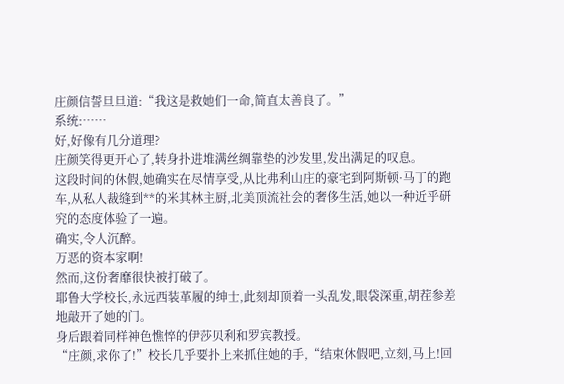庄颜信誓旦旦道:“我这是救她们一命,简直太善良了。”
系统:……
好,好像有几分道理?
庄颜笑得更开心了,转身扑进堆满丝绸靠垫的沙发里,发出满足的叹息。
这段时间的休假,她确实在尽情享受,从比弗利山庄的豪宅到阿斯顿·马丁的跑车,从私人裁缝到**的米其林主厨,北美顶流社会的奢侈生活,她以一种近乎研究的态度体验了一遍。
确实,令人沉醉。
万恶的资本家啊!
然而,这份奢靡很快被打破了。
耶鲁大学校长,永远西装革履的绅士,此刻却顶着一头乱发,眼袋深重,胡茬参差地敲开了她的门。
身后跟着同样神色憔悴的伊莎贝利和罗宾教授。
“庄颜,求你了!”校长几乎要扑上来抓住她的手,“结束休假吧,立刻,马上!回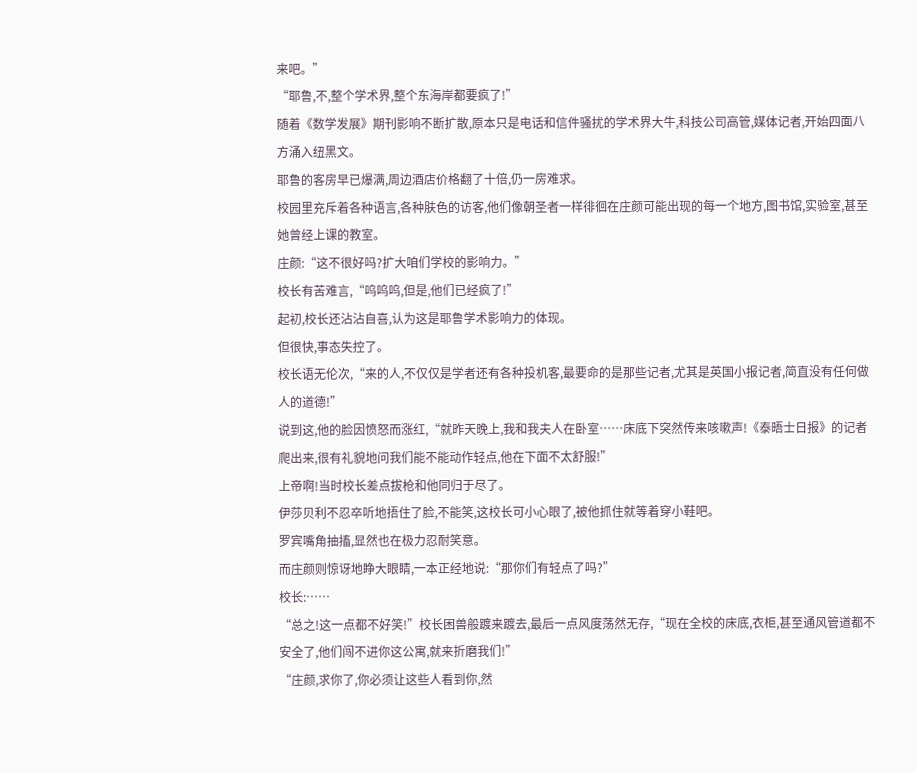来吧。”
“耶鲁,不,整个学术界,整个东海岸都要疯了!”
随着《数学发展》期刊影响不断扩散,原本只是电话和信件骚扰的学术界大牛,科技公司高管,媒体记者,开始四面八方涌入纽黑文。
耶鲁的客房早已爆满,周边酒店价格翻了十倍,仍一房难求。
校园里充斥着各种语言,各种肤色的访客,他们像朝圣者一样徘徊在庄颜可能出现的每一个地方,图书馆,实验室,甚至她曾经上课的教室。
庄颜:“这不很好吗?扩大咱们学校的影响力。”
校长有苦难言,“呜呜呜,但是,他们已经疯了!”
起初,校长还沾沾自喜,认为这是耶鲁学术影响力的体现。
但很快,事态失控了。
校长语无伦次,“来的人,不仅仅是学者还有各种投机客,最要命的是那些记者,尤其是英国小报记者,简直没有任何做人的道德!”
说到这,他的脸因愤怒而涨红,“就昨天晚上,我和我夫人在卧室……床底下突然传来咳嗽声!《泰晤士日报》的记者爬出来,很有礼貌地问我们能不能动作轻点,他在下面不太舒服!”
上帝啊!当时校长差点拔枪和他同归于尽了。
伊莎贝利不忍卒听地捂住了脸,不能笑,这校长可小心眼了,被他抓住就等着穿小鞋吧。
罗宾嘴角抽搐,显然也在极力忍耐笑意。
而庄颜则惊讶地睁大眼睛,一本正经地说:“那你们有轻点了吗?”
校长:……
“总之!这一点都不好笑!”校长困兽般踱来踱去,最后一点风度荡然无存,“现在全校的床底,衣柜,甚至通风管道都不安全了,他们闯不进你这公寓,就来折磨我们!”
“庄颜,求你了,你必须让这些人看到你,然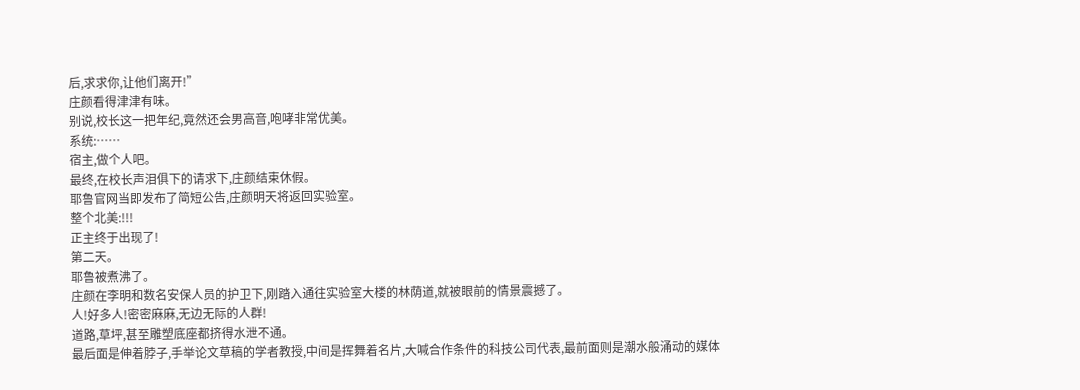后,求求你,让他们离开!”
庄颜看得津津有味。
别说,校长这一把年纪,竟然还会男高音,咆哮非常优美。
系统:……
宿主,做个人吧。
最终,在校长声泪俱下的请求下,庄颜结束休假。
耶鲁官网当即发布了简短公告,庄颜明天将返回实验室。
整个北美:!!!
正主终于出现了!
第二天。
耶鲁被煮沸了。
庄颜在李明和数名安保人员的护卫下,刚踏入通往实验室大楼的林荫道,就被眼前的情景震撼了。
人!好多人!密密麻麻,无边无际的人群!
道路,草坪,甚至雕塑底座都挤得水泄不通。
最后面是伸着脖子,手举论文草稿的学者教授,中间是挥舞着名片,大喊合作条件的科技公司代表,最前面则是潮水般涌动的媒体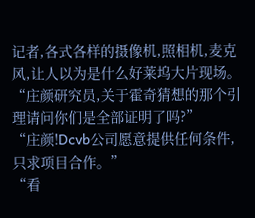记者,各式各样的摄像机,照相机,麦克风,让人以为是什么好莱坞大片现场。
“庄颜研究员,关于霍奇猜想的那个引理请问你们是全部证明了吗?”
“庄颜!Dcvb公司愿意提供任何条件,只求项目合作。”
“看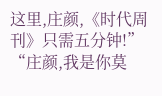这里,庄颜,《时代周刊》只需五分钟!”
“庄颜,我是你莫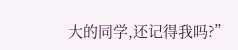大的同学,还记得我吗?”